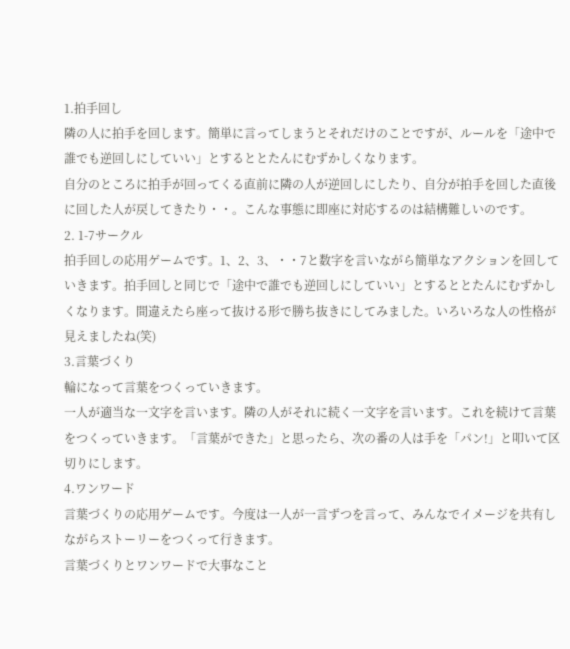1.拍手回し
隣の人に拍手を回します。簡単に言ってしまうとそれだけのことですが、ルールを「途中で誰でも逆回しにしていい」とするととたんにむずかしくなります。
自分のところに拍手が回ってくる直前に隣の人が逆回しにしたり、自分が拍手を回した直後に回した人が戻してきたり・・。こんな事態に即座に対応するのは結構難しいのです。
2. 1-7サークル
拍手回しの応用ゲームです。1、2、3、・・7と数字を言いながら簡単なアクションを回していきます。拍手回しと同じで「途中で誰でも逆回しにしていい」とするととたんにむずかしくなります。間違えたら座って抜ける形で勝ち抜きにしてみました。いろいろな人の性格が見えましたね(笑)
3.言葉づくり
輪になって言葉をつくっていきます。
一人が適当な一文字を言います。隣の人がそれに続く一文字を言います。これを続けて言葉をつくっていきます。「言葉ができた」と思ったら、次の番の人は手を「パン!」と叩いて区切りにします。
4.ワンワード
言葉づくりの応用ゲームです。今度は一人が一言ずつを言って、みんなでイメージを共有しながらストーリーをつくって行きます。
言葉づくりとワンワードで大事なこと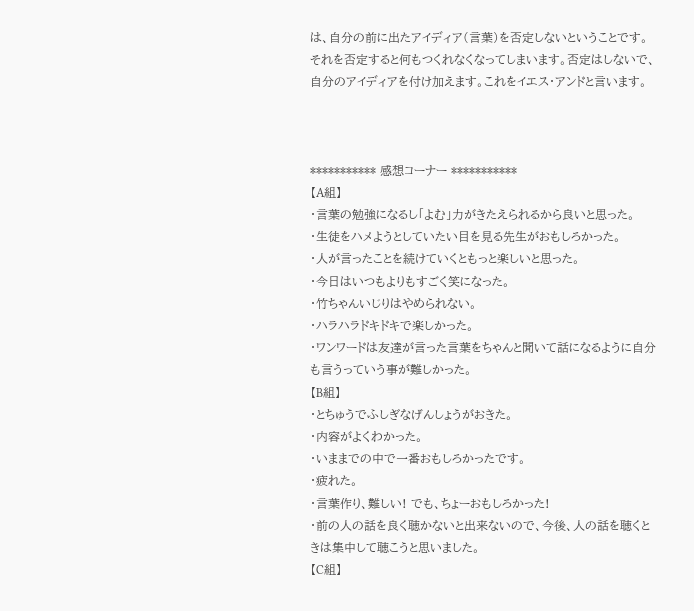は、自分の前に出たアイディア(言葉)を否定しないということです。それを否定すると何もつくれなくなってしまいます。否定はしないで、自分のアイディアを付け加えます。これをイエス・アンドと言います。



*********** 感想コーナー ***********
【A組】
・言葉の勉強になるし「よむ」力がきたえられるから良いと思った。
・生徒をハメようとしていたい目を見る先生がおもしろかった。
・人が言ったことを続けていくともっと楽しいと思った。
・今日はいつもよりもすごく笑になった。
・竹ちゃんいじりはやめられない。
・ハラハラドキドキで楽しかった。
・ワンワードは友達が言った言葉をちゃんと聞いて話になるように自分も言うっていう事が難しかった。
【B組】
・とちゅうでふしぎなげんしょうがおきた。
・内容がよくわかった。
・いままでの中で一番おもしろかったです。
・疲れた。
・言葉作り、難しい! でも、ちょーおもしろかった!
・前の人の話を良く聴かないと出来ないので、今後、人の話を聴くときは集中して聴こうと思いました。
【C組】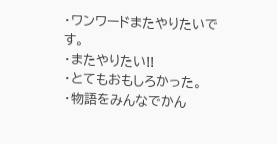・ワンワードまたやりたいです。
・またやりたい!!
・とてもおもしろかった。
・物語をみんなでかん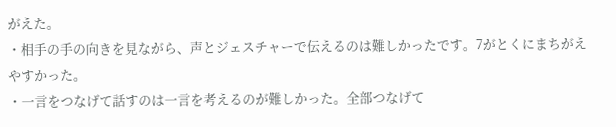がえた。
・相手の手の向きを見ながら、声とジェスチャーで伝えるのは難しかったです。7がとくにまちがえやすかった。
・一言をつなげて話すのは一言を考えるのが難しかった。全部つなげて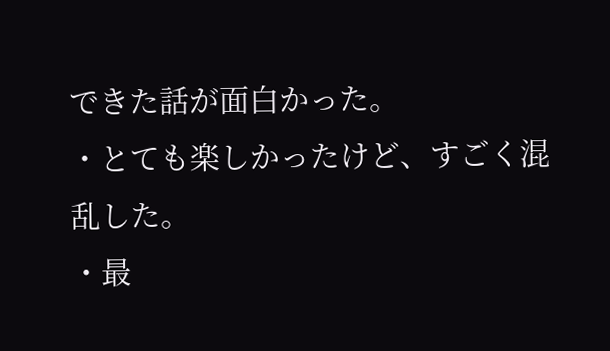できた話が面白かった。
・とても楽しかったけど、すごく混乱した。
・最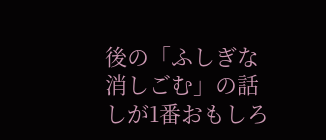後の「ふしぎな消しごむ」の話しが1番おもしろ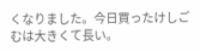くなりました。今日買ったけしごむは大きくて長い。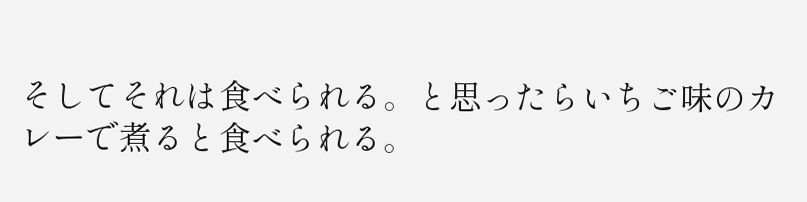そしてそれは食べられる。と思ったらいちご味のカレーで煮ると食べられる。